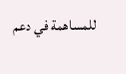للمساهمة في دعم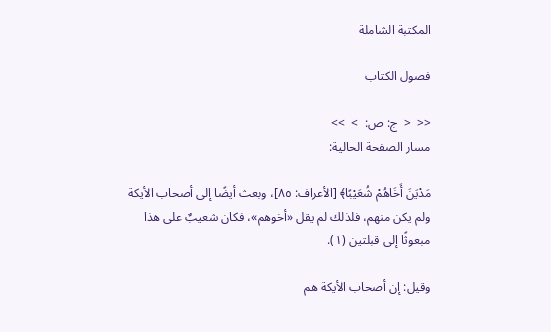المكتبة الشاملة

فصول الكتاب

<<  <  ج: ص:  >  >>
مسار الصفحة الحالية:

مَدْيَنَ أَخَاهُمْ شُعَيْبًا﴾ [الأعراف: ٨٥]، وبعث أيضًا إلى أصحاب الأيكة ولم يكن منهم، فلذلك لم يقل «أخوهم»، فكان شعيبٌ على هذا مبعوثًا إلى قبلتين (١).

وقيل: إن أصحاب الأيكة هم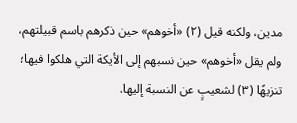مدين، ولكنه قيل (٢) «أخوهم» حين ذكرهم باسم قبيلتهم، ولم يقل «أخوهم» حين نسبهم إلى الأيكة التي هلكوا فيها؛ تنزيهًا (٣) لشعيبٍ عن النسبة إليها.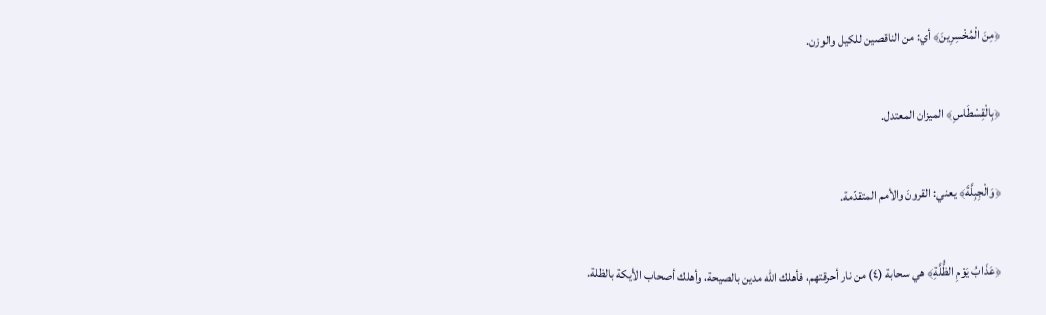﴿مِنَ الْمُخْسِرِينَ﴾ أي: من الناقصين للكيل والوزن.

﴿بِالْقِسْطَاسِ﴾ الميزان المعتدل.

﴿وَالْجِبِلَّةَ﴾ يعني: القرونَ والأمم المتقدّمة.

﴿عَذَابُ يَوْمِ الظُّلَّةِ﴾ هي سحابة (٤) من نار أحرقتهم، فأهلك الله مدين بالصيحة، وأهلك أصحاب الأيكة بالظلة.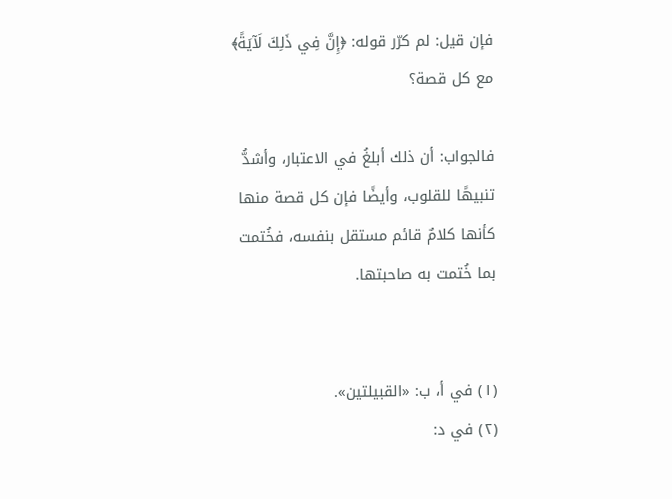فإن قيل: لم كرّر قوله: ﴿إِنَّ فِي ذَلِكَ لَآيَةً﴾ مع كل قصة؟

فالجواب: أن ذلك أبلغُ في الاعتبار، وأشدُّ تنبيهًا للقلوب، وأيضًا فإن كل قصة منها كأنها كلامٌ قائم مستقل بنفسه، فخُتمت بما خُتمت به صاحبتها.


(١) في أ، ب: «القبيلتين».
(٢) في د: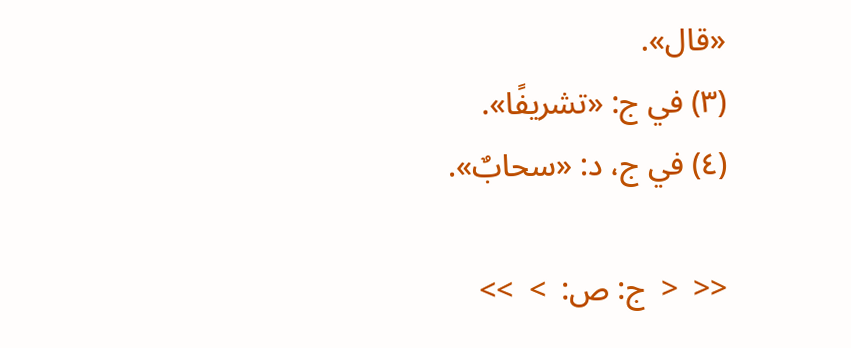«قال».
(٣) في ج: «تشريفًا».
(٤) في ج، د: «سحابٌ».

<<  <  ج: ص:  >  >>